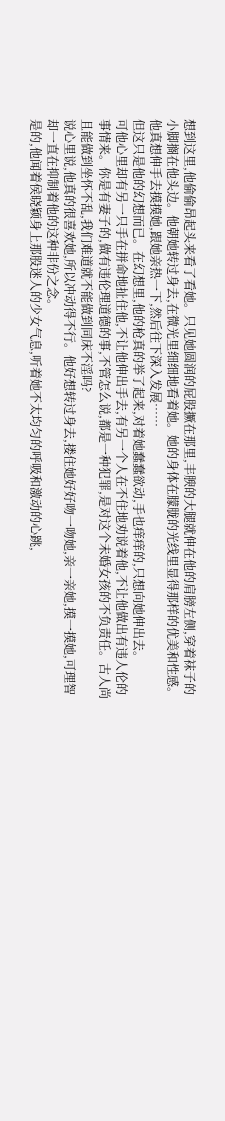想到这里,他偷偷昂起头来看了看她。只见她圆润的屁股撅在那里,丰腴的大腿就伸在他的肩膀左侧,穿着袜子的小脚搁在他头边。他朝她转过身去,在微光里细细地看着她。她的身体在朦胧的光线里显得那样的优美和性感。他真想伸手去摸摸她,跟她亲热一下,然后往下深入发展……
但这只是他的幻想而已。在幻想里,他的枪真的举了起来,对着她蠢蠢欲动,手也痒痒的,只想向她伸出去。
可他心里却有另一只手在拼命地扯住他,不让他伸出手去,有另一个人在不住地劝说着他,不让他做出有违人伦的事情来。你是有妻子的,做有违伦理道德的事,不管怎么说,都是一种犯罪,是对这个未婚女孩的不负责任。古人尚且能做到坐怀不乱,我们难道就不能做到同床不淫吗?
说心里说,他真的很喜欢她,所以冲动得不行。他好想转过身去,搂住她好好吻一吻她,亲一亲她,摸一摸她,可理智却一直在抑制着他的这种非份之念。
是的,他闻着侯晓颖身上那股迷人的少女气息,听着她不太均匀的呼吸和激动的心跳,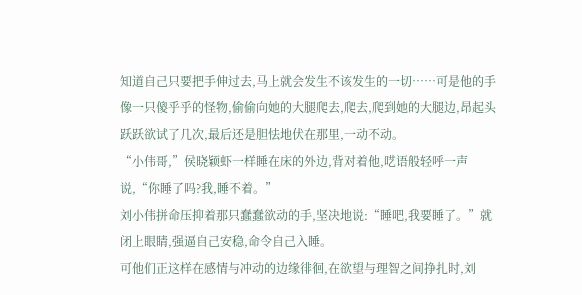知道自己只要把手伸过去,马上就会发生不该发生的一切……可是他的手像一只傻乎乎的怪物,偷偷向她的大腿爬去,爬去,爬到她的大腿边,昂起头跃跃欲试了几次,最后还是胆怯地伏在那里,一动不动。
“小伟哥,”侯晓颖虾一样睡在床的外边,背对着他,呓语般轻呼一声说,“你睡了吗?我,睡不着。”
刘小伟拼命压抑着那只蠢蠢欲动的手,坚决地说:“睡吧,我要睡了。”就闭上眼睛,强逼自己安稳,命令自己入睡。
可他们正这样在感情与冲动的边缘徘徊,在欲望与理智之间挣扎时,刘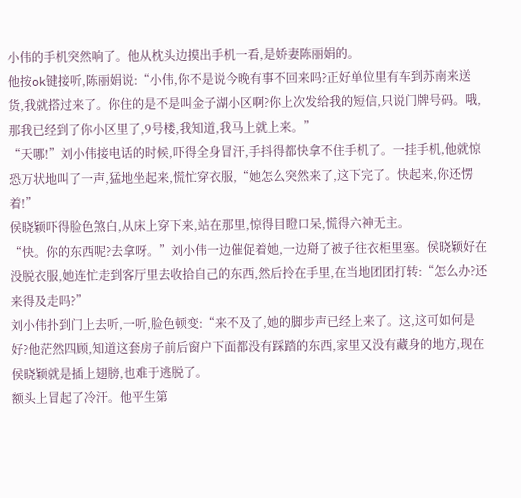小伟的手机突然响了。他从枕头边摸出手机一看,是娇妻陈丽娟的。
他按ok键接听,陈丽娟说:“小伟,你不是说今晚有事不回来吗?正好单位里有车到苏南来送货,我就搭过来了。你住的是不是叫金子湖小区啊?你上次发给我的短信,只说门牌号码。哦,那我已经到了你小区里了,9号楼,我知道,我马上就上来。”
“天哪!”刘小伟接电话的时候,吓得全身冒汗,手抖得都快拿不住手机了。一挂手机,他就惊恐万状地叫了一声,猛地坐起来,慌忙穿衣服,“她怎么突然来了,这下完了。快起来,你还愣着!”
侯晓颖吓得脸色煞白,从床上穿下来,站在那里,惊得目瞪口呆,慌得六神无主。
“快。你的东西呢?去拿呀。”刘小伟一边催促着她,一边搿了被子往衣柜里塞。侯晓颖好在没脱衣服,她连忙走到客厅里去收拾自己的东西,然后拎在手里,在当地团团打转:“怎么办?还来得及走吗?”
刘小伟扑到门上去听,一听,脸色顿变:“来不及了,她的脚步声已经上来了。这,这可如何是好?他茫然四顾,知道这套房子前后窗户下面都没有踩踏的东西,家里又没有藏身的地方,现在侯晓颖就是插上翅膀,也难于逃脱了。
额头上冒起了冷汗。他平生第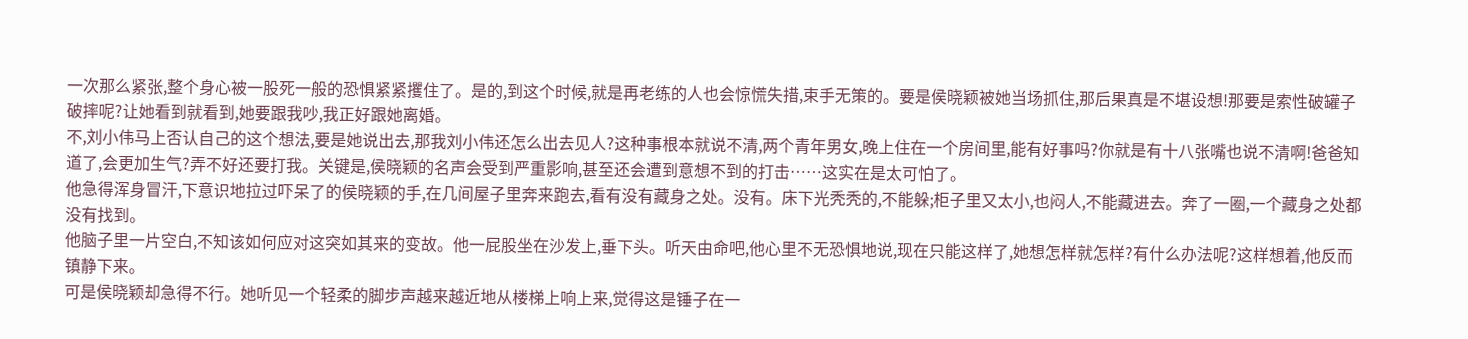一次那么紧张,整个身心被一股死一般的恐惧紧紧攫住了。是的,到这个时候,就是再老练的人也会惊慌失措,束手无策的。要是侯晓颖被她当场抓住,那后果真是不堪设想!那要是索性破罐子破摔呢?让她看到就看到,她要跟我吵,我正好跟她离婚。
不,刘小伟马上否认自己的这个想法,要是她说出去,那我刘小伟还怎么出去见人?这种事根本就说不清,两个青年男女,晚上住在一个房间里,能有好事吗?你就是有十八张嘴也说不清啊!爸爸知道了,会更加生气?弄不好还要打我。关键是,侯晓颖的名声会受到严重影响,甚至还会遭到意想不到的打击……这实在是太可怕了。
他急得浑身冒汗,下意识地拉过吓呆了的侯晓颖的手,在几间屋子里奔来跑去,看有没有藏身之处。没有。床下光秃秃的,不能躲;柜子里又太小,也闷人,不能藏进去。奔了一圈,一个藏身之处都没有找到。
他脑子里一片空白,不知该如何应对这突如其来的变故。他一屁股坐在沙发上,垂下头。听天由命吧,他心里不无恐惧地说,现在只能这样了,她想怎样就怎样?有什么办法呢?这样想着,他反而镇静下来。
可是侯晓颖却急得不行。她听见一个轻柔的脚步声越来越近地从楼梯上响上来,觉得这是锤子在一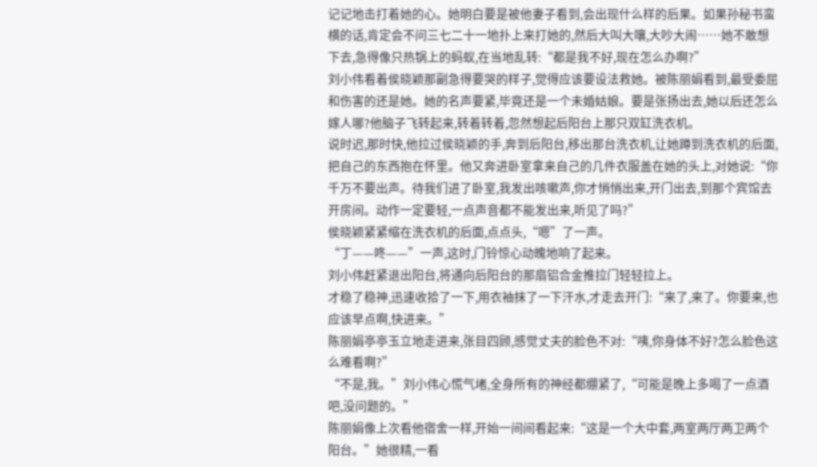记记地击打着她的心。她明白要是被他妻子看到,会出现什么样的后果。如果孙秘书蛮横的话,肯定会不问三七二十一地扑上来打她的,然后大叫大嚷,大吵大闹……她不敢想下去,急得像只热锅上的蚂蚁,在当地乱转:“都是我不好,现在怎么办啊?”
刘小伟看着侯晓颖那副急得要哭的样子,觉得应该要设法救她。被陈丽娟看到,最受委屈和伤害的还是她。她的名声要紧,毕竟还是一个未婚姑娘。要是张扬出去,她以后还怎么嫁人哪?他脑子飞转起来,转着转着,忽然想起后阳台上那只双缸洗衣机。
说时迟,那时快,他拉过侯晓颖的手,奔到后阳台,移出那台洗衣机,让她蹲到洗衣机的后面,把自己的东西抱在怀里。他又奔进卧室拿来自己的几件衣服盖在她的头上,对她说:“你千万不要出声。待我们进了卧室,我发出咳嗽声,你才悄悄出来,开门出去,到那个宾馆去开房间。动作一定要轻,一点声音都不能发出来,听见了吗?”
侯晓颖紧紧缩在洗衣机的后面,点点头,“嗯”了一声。
“丁——咚——”一声,这时,门铃惊心动魄地响了起来。
刘小伟赶紧退出阳台,将通向后阳台的那扇铝合金推拉门轻轻拉上。
才稳了稳神,迅速收拾了一下,用衣袖抹了一下汗水,才走去开门:“来了,来了。你要来,也应该早点啊,快进来。”
陈丽娟亭亭玉立地走进来,张目四顾,感觉丈夫的脸色不对:“咦,你身体不好?怎么脸色这么难看啊?”
“不是,我。”刘小伟心慌气堵,全身所有的神经都绷紧了,“可能是晚上多喝了一点酒吧,没问题的。”
陈丽娟像上次看他宿舍一样,开始一间间看起来:“这是一个大中套,两室两厅两卫两个阳台。”她很精,一看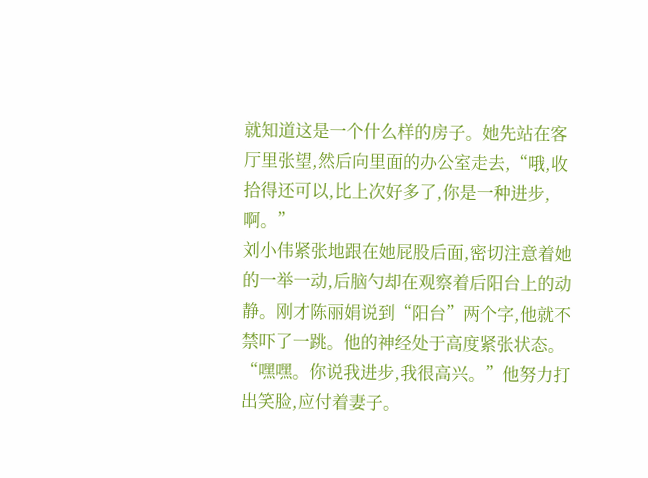就知道这是一个什么样的房子。她先站在客厅里张望,然后向里面的办公室走去,“哦,收拾得还可以,比上次好多了,你是一种进步,啊。”
刘小伟紧张地跟在她屁股后面,密切注意着她的一举一动,后脑勺却在观察着后阳台上的动静。刚才陈丽娟说到“阳台”两个字,他就不禁吓了一跳。他的神经处于高度紧张状态。
“嘿嘿。你说我进步,我很高兴。”他努力打出笑脸,应付着妻子。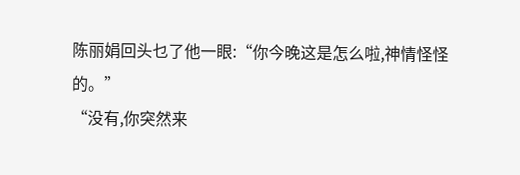陈丽娟回头乜了他一眼:“你今晚这是怎么啦,神情怪怪的。”
“没有,你突然来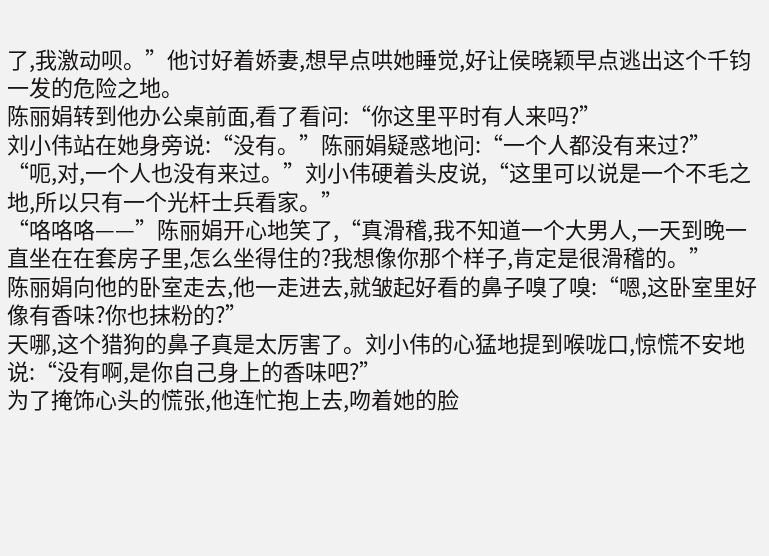了,我激动呗。”他讨好着娇妻,想早点哄她睡觉,好让侯晓颖早点逃出这个千钧一发的危险之地。
陈丽娟转到他办公桌前面,看了看问:“你这里平时有人来吗?”
刘小伟站在她身旁说:“没有。”陈丽娟疑惑地问:“一个人都没有来过?”
“呃,对,一个人也没有来过。”刘小伟硬着头皮说,“这里可以说是一个不毛之地,所以只有一个光杆士兵看家。”
“咯咯咯——”陈丽娟开心地笑了,“真滑稽,我不知道一个大男人,一天到晚一直坐在在套房子里,怎么坐得住的?我想像你那个样子,肯定是很滑稽的。”
陈丽娟向他的卧室走去,他一走进去,就皱起好看的鼻子嗅了嗅:“嗯,这卧室里好像有香味?你也抹粉的?”
天哪,这个猎狗的鼻子真是太厉害了。刘小伟的心猛地提到喉咙口,惊慌不安地说:“没有啊,是你自己身上的香味吧?”
为了掩饰心头的慌张,他连忙抱上去,吻着她的脸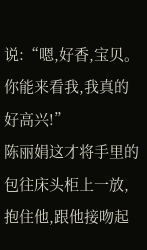说:“嗯,好香,宝贝。你能来看我,我真的好高兴!”
陈丽娟这才将手里的包往床头柜上一放,抱住他,跟他接吻起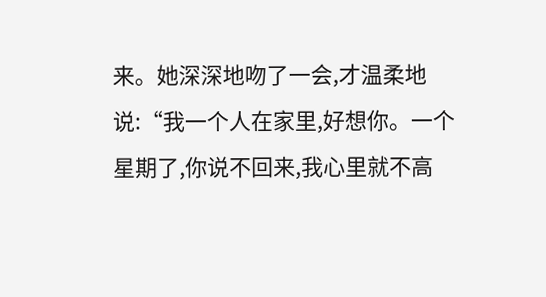来。她深深地吻了一会,才温柔地说:“我一个人在家里,好想你。一个星期了,你说不回来,我心里就不高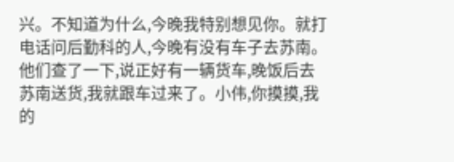兴。不知道为什么,今晚我特别想见你。就打电话问后勤科的人,今晚有没有车子去苏南。他们查了一下,说正好有一辆货车,晚饭后去苏南送货,我就跟车过来了。小伟,你摸摸,我的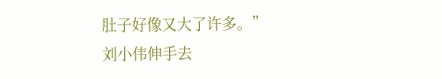肚子好像又大了许多。”
刘小伟伸手去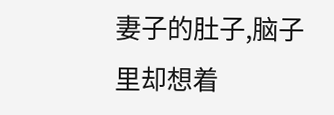妻子的肚子,脑子里却想着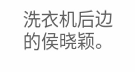洗衣机后边的侯晓颖。